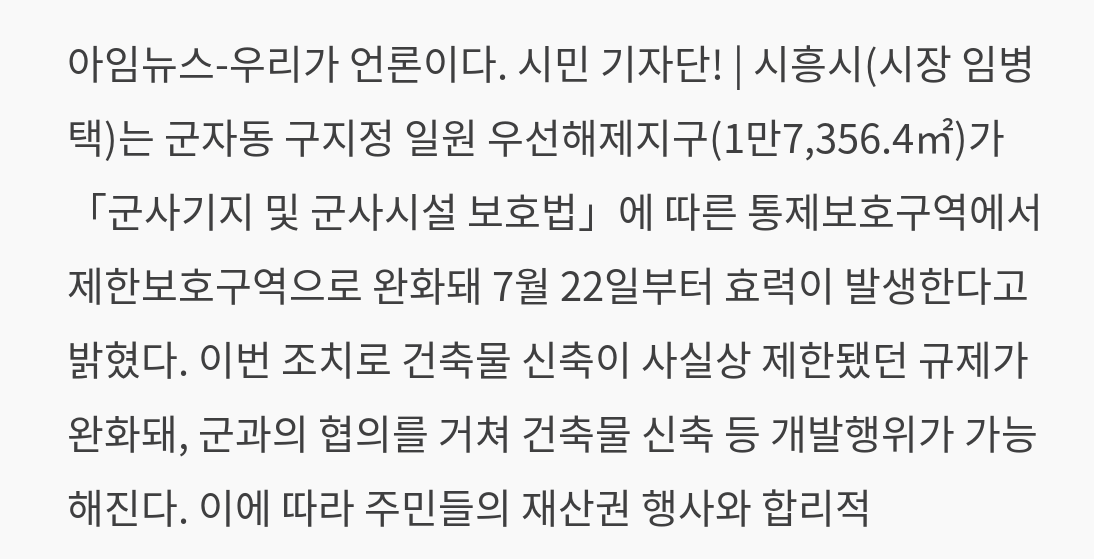아임뉴스-우리가 언론이다. 시민 기자단! | 시흥시(시장 임병택)는 군자동 구지정 일원 우선해제지구(1만7,356.4㎡)가 「군사기지 및 군사시설 보호법」에 따른 통제보호구역에서 제한보호구역으로 완화돼 7월 22일부터 효력이 발생한다고 밝혔다. 이번 조치로 건축물 신축이 사실상 제한됐던 규제가 완화돼, 군과의 협의를 거쳐 건축물 신축 등 개발행위가 가능해진다. 이에 따라 주민들의 재산권 행사와 합리적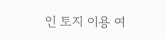인 토지 이용 여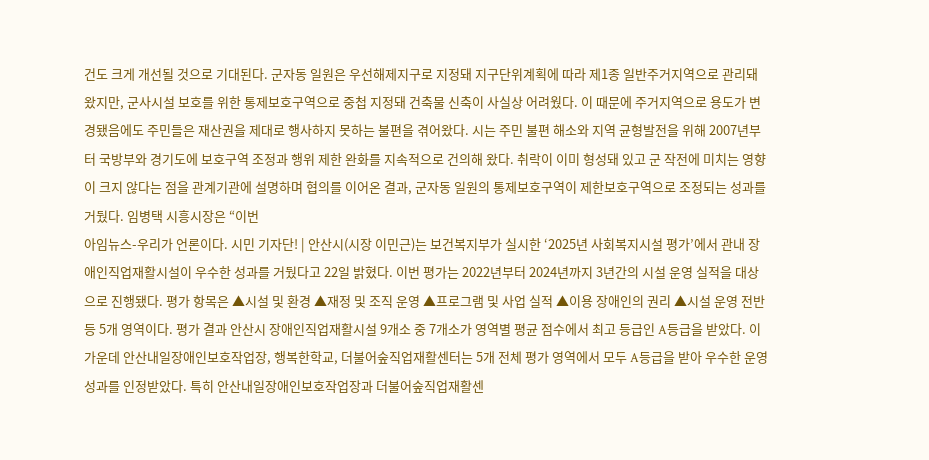건도 크게 개선될 것으로 기대된다. 군자동 일원은 우선해제지구로 지정돼 지구단위계획에 따라 제1종 일반주거지역으로 관리돼 왔지만, 군사시설 보호를 위한 통제보호구역으로 중첩 지정돼 건축물 신축이 사실상 어려웠다. 이 때문에 주거지역으로 용도가 변경됐음에도 주민들은 재산권을 제대로 행사하지 못하는 불편을 겪어왔다. 시는 주민 불편 해소와 지역 균형발전을 위해 2007년부터 국방부와 경기도에 보호구역 조정과 행위 제한 완화를 지속적으로 건의해 왔다. 취락이 이미 형성돼 있고 군 작전에 미치는 영향이 크지 않다는 점을 관계기관에 설명하며 협의를 이어온 결과, 군자동 일원의 통제보호구역이 제한보호구역으로 조정되는 성과를 거뒀다. 임병택 시흥시장은 “이번
아임뉴스-우리가 언론이다. 시민 기자단! | 안산시(시장 이민근)는 보건복지부가 실시한 ‘2025년 사회복지시설 평가’에서 관내 장애인직업재활시설이 우수한 성과를 거뒀다고 22일 밝혔다. 이번 평가는 2022년부터 2024년까지 3년간의 시설 운영 실적을 대상으로 진행됐다. 평가 항목은 ▲시설 및 환경 ▲재정 및 조직 운영 ▲프로그램 및 사업 실적 ▲이용 장애인의 권리 ▲시설 운영 전반 등 5개 영역이다. 평가 결과 안산시 장애인직업재활시설 9개소 중 7개소가 영역별 평균 점수에서 최고 등급인 A등급을 받았다. 이 가운데 안산내일장애인보호작업장, 행복한학교, 더불어숲직업재활센터는 5개 전체 평가 영역에서 모두 A등급을 받아 우수한 운영 성과를 인정받았다. 특히 안산내일장애인보호작업장과 더불어숲직업재활센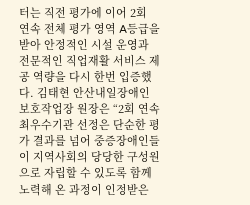터는 직전 평가에 이어 2회 연속 전체 평가 영역 A등급을 받아 안정적인 시설 운영과 전문적인 직업재활 서비스 제공 역량을 다시 한번 입증했다. 김태현 안산내일장애인보호작업장 원장은 “2회 연속 최우수기관 선정은 단순한 평가 결과를 넘어 중증장애인들이 지역사회의 당당한 구성원으로 자립할 수 있도록 함께 노력해 온 과정이 인정받은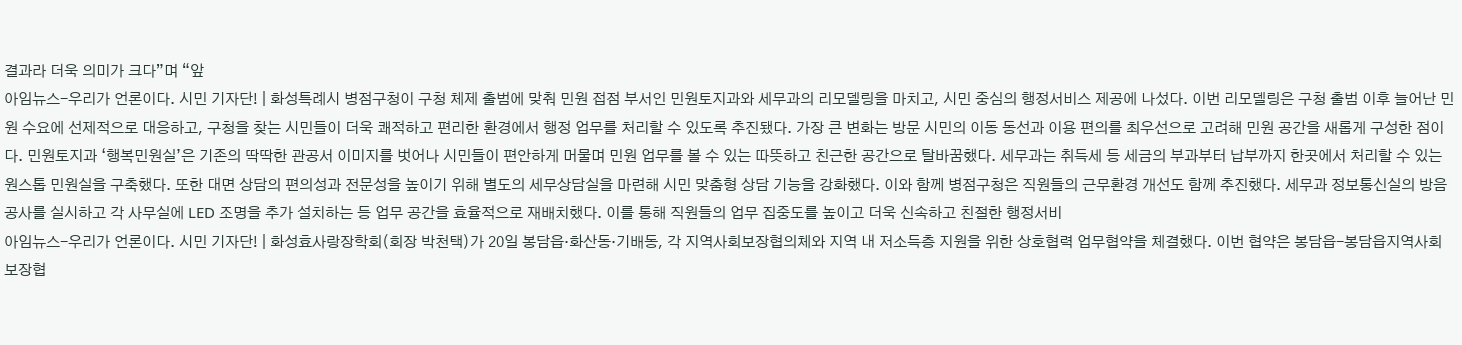결과라 더욱 의미가 크다”며 “앞
아임뉴스-우리가 언론이다. 시민 기자단! | 화성특례시 병점구청이 구청 체제 출범에 맞춰 민원 접점 부서인 민원토지과와 세무과의 리모델링을 마치고, 시민 중심의 행정서비스 제공에 나섰다. 이번 리모델링은 구청 출범 이후 늘어난 민원 수요에 선제적으로 대응하고, 구청을 찾는 시민들이 더욱 쾌적하고 편리한 환경에서 행정 업무를 처리할 수 있도록 추진됐다. 가장 큰 변화는 방문 시민의 이동 동선과 이용 편의를 최우선으로 고려해 민원 공간을 새롭게 구성한 점이다. 민원토지과 ‘행복민원실’은 기존의 딱딱한 관공서 이미지를 벗어나 시민들이 편안하게 머물며 민원 업무를 볼 수 있는 따뜻하고 친근한 공간으로 탈바꿈했다. 세무과는 취득세 등 세금의 부과부터 납부까지 한곳에서 처리할 수 있는 원스톱 민원실을 구축했다. 또한 대면 상담의 편의성과 전문성을 높이기 위해 별도의 세무상담실을 마련해 시민 맞춤형 상담 기능을 강화했다. 이와 함께 병점구청은 직원들의 근무환경 개선도 함께 추진했다. 세무과 정보통신실의 방음공사를 실시하고 각 사무실에 LED 조명을 추가 설치하는 등 업무 공간을 효율적으로 재배치했다. 이를 통해 직원들의 업무 집중도를 높이고 더욱 신속하고 친절한 행정서비
아임뉴스-우리가 언론이다. 시민 기자단! | 화성효사랑장학회(회장 박천택)가 20일 봉담읍·화산동·기배동, 각 지역사회보장협의체와 지역 내 저소득층 지원을 위한 상호협력 업무협약을 체결했다. 이번 협약은 봉담읍-봉담읍지역사회보장협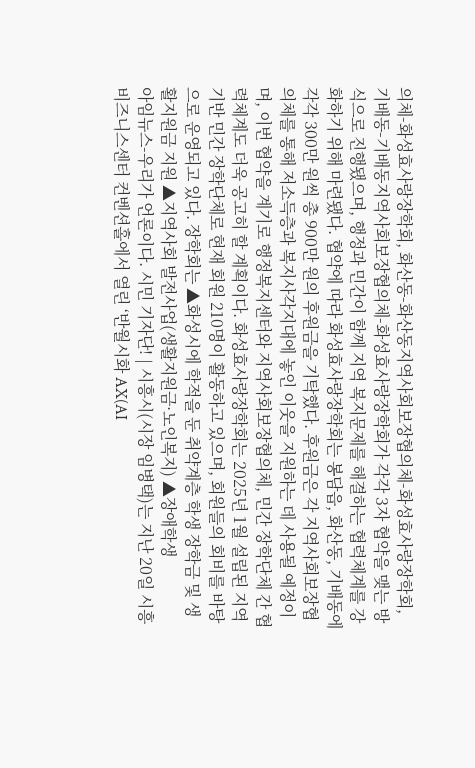의체-화성효사랑장학회, 화산동-화산동지역사회보장협의체-화성효사랑장학회, 기배동-기배동지역사회보장협의체-화성효사랑장학회가 각각 3자 협약을 맺는 방식으로 진행됐으며, 행정과 민간이 함께 지역 복지문제를 해결하는 협력체계를 강화하기 위해 마련됐다. 협약에 따라 화성효사랑장학회는 봉담읍, 화산동, 기배동에 각각 300만 원씩 총 900만 원의 후원금을 기탁했다. 후원금은 각 지역사회보장협의체를 통해 저소득층과 복지사각지대에 놓인 이웃을 지원하는 데 사용될 예정이며, 이번 협약을 계기로 행정복지센터와 지역사회보장협의체, 민간 장학단체 간 협력체계도 더욱 공고히 할 계획이다. 화성효사랑장학회는 2025년 1월 설립된 지역 기반 민간 장학단체로 현재 회원 210명이 활동하고 있으며, 회원들의 회비를 바탕으로 운영되고 있다. 장학회는 ▲화성시에 학적을 둔 취약계층 학생 장학금 및 생활지원금 지원 ▲지역사회 발전사업(생활지원금·노인복지) ▲장애학생
아임뉴스-우리가 언론이다. 시민 기자단! | 시흥시(시장 임병택)는 지난 20일 시흥비즈니스센터 컨벤션홀에서 열린 ‘반월시화 AX(AI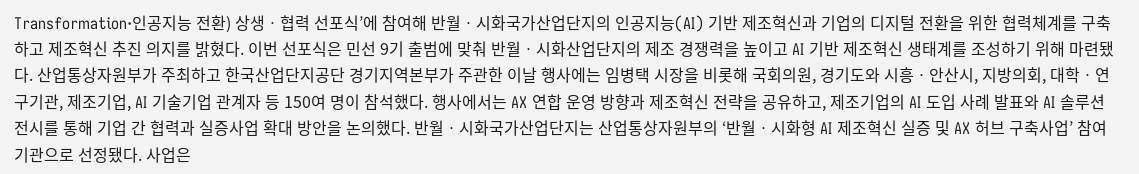Transformation·인공지능 전환) 상생ㆍ협력 선포식’에 참여해 반월ㆍ시화국가산업단지의 인공지능(AI) 기반 제조혁신과 기업의 디지털 전환을 위한 협력체계를 구축하고 제조혁신 추진 의지를 밝혔다. 이번 선포식은 민선 9기 출범에 맞춰 반월ㆍ시화산업단지의 제조 경쟁력을 높이고 AI 기반 제조혁신 생태계를 조성하기 위해 마련됐다. 산업통상자원부가 주최하고 한국산업단지공단 경기지역본부가 주관한 이날 행사에는 임병택 시장을 비롯해 국회의원, 경기도와 시흥ㆍ안산시, 지방의회, 대학ㆍ연구기관, 제조기업, AI 기술기업 관계자 등 150여 명이 참석했다. 행사에서는 AX 연합 운영 방향과 제조혁신 전략을 공유하고, 제조기업의 AI 도입 사례 발표와 AI 솔루션 전시를 통해 기업 간 협력과 실증사업 확대 방안을 논의했다. 반월ㆍ시화국가산업단지는 산업통상자원부의 ‘반월ㆍ시화형 AI 제조혁신 실증 및 AX 허브 구축사업’ 참여기관으로 선정됐다. 사업은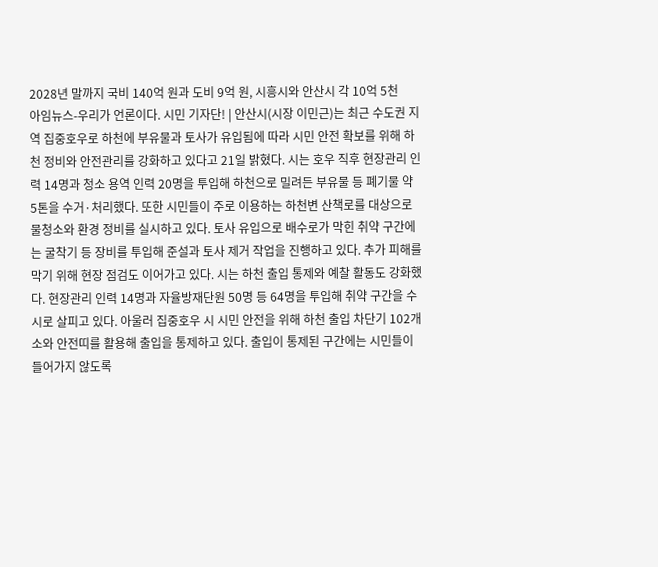2028년 말까지 국비 140억 원과 도비 9억 원, 시흥시와 안산시 각 10억 5천
아임뉴스-우리가 언론이다. 시민 기자단! | 안산시(시장 이민근)는 최근 수도권 지역 집중호우로 하천에 부유물과 토사가 유입됨에 따라 시민 안전 확보를 위해 하천 정비와 안전관리를 강화하고 있다고 21일 밝혔다. 시는 호우 직후 현장관리 인력 14명과 청소 용역 인력 20명을 투입해 하천으로 밀려든 부유물 등 폐기물 약 5톤을 수거·처리했다. 또한 시민들이 주로 이용하는 하천변 산책로를 대상으로 물청소와 환경 정비를 실시하고 있다. 토사 유입으로 배수로가 막힌 취약 구간에는 굴착기 등 장비를 투입해 준설과 토사 제거 작업을 진행하고 있다. 추가 피해를 막기 위해 현장 점검도 이어가고 있다. 시는 하천 출입 통제와 예찰 활동도 강화했다. 현장관리 인력 14명과 자율방재단원 50명 등 64명을 투입해 취약 구간을 수시로 살피고 있다. 아울러 집중호우 시 시민 안전을 위해 하천 출입 차단기 102개소와 안전띠를 활용해 출입을 통제하고 있다. 출입이 통제된 구간에는 시민들이 들어가지 않도록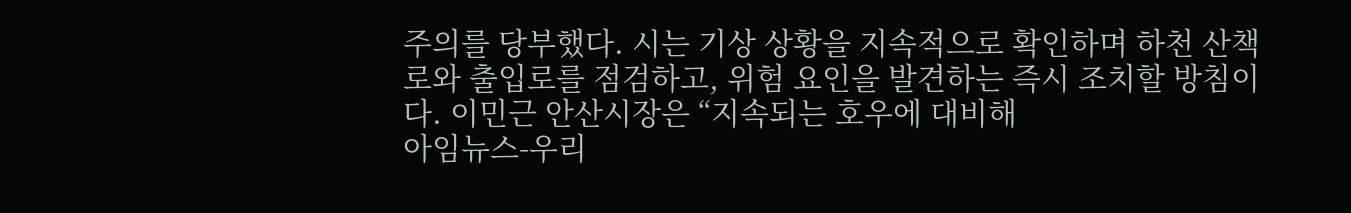주의를 당부했다. 시는 기상 상황을 지속적으로 확인하며 하천 산책로와 출입로를 점검하고, 위험 요인을 발견하는 즉시 조치할 방침이다. 이민근 안산시장은 “지속되는 호우에 대비해
아임뉴스-우리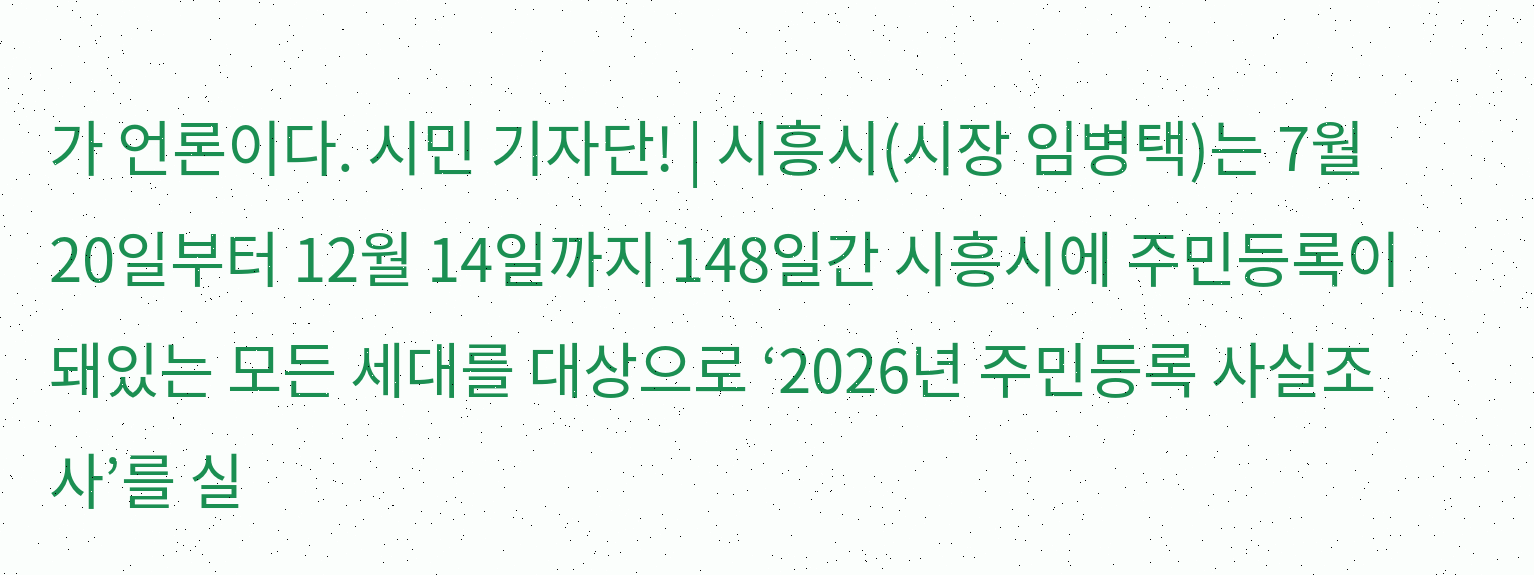가 언론이다. 시민 기자단! | 시흥시(시장 임병택)는 7월 20일부터 12월 14일까지 148일간 시흥시에 주민등록이 돼있는 모든 세대를 대상으로 ‘2026년 주민등록 사실조사’를 실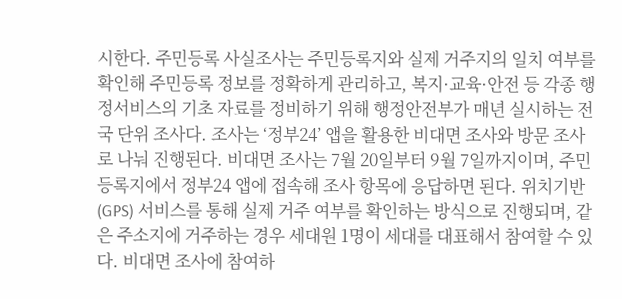시한다. 주민등록 사실조사는 주민등록지와 실제 거주지의 일치 여부를 확인해 주민등록 정보를 정확하게 관리하고, 복지·교육·안전 등 각종 행정서비스의 기초 자료를 정비하기 위해 행정안전부가 매년 실시하는 전국 단위 조사다. 조사는 ‘정부24’ 앱을 활용한 비대면 조사와 방문 조사로 나눠 진행된다. 비대면 조사는 7월 20일부터 9월 7일까지이며, 주민등록지에서 정부24 앱에 접속해 조사 항목에 응답하면 된다. 위치기반(GPS) 서비스를 통해 실제 거주 여부를 확인하는 방식으로 진행되며, 같은 주소지에 거주하는 경우 세대원 1명이 세대를 대표해서 참여할 수 있다. 비대면 조사에 참여하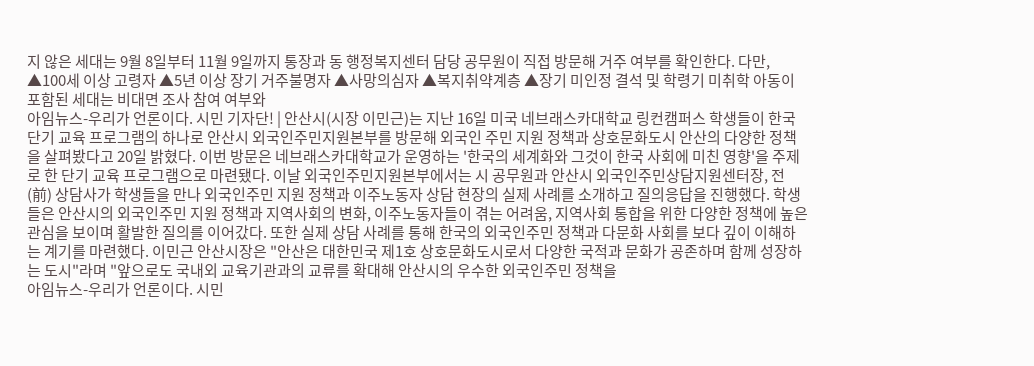지 않은 세대는 9월 8일부터 11월 9일까지 통장과 동 행정복지센터 담당 공무원이 직접 방문해 거주 여부를 확인한다. 다만, ▲100세 이상 고령자 ▲5년 이상 장기 거주불명자 ▲사망의심자 ▲복지취약계층 ▲장기 미인정 결석 및 학령기 미취학 아동이 포함된 세대는 비대면 조사 참여 여부와
아임뉴스-우리가 언론이다. 시민 기자단! | 안산시(시장 이민근)는 지난 16일 미국 네브래스카대학교 링컨캠퍼스 학생들이 한국 단기 교육 프로그램의 하나로 안산시 외국인주민지원본부를 방문해 외국인 주민 지원 정책과 상호문화도시 안산의 다양한 정책을 살펴봤다고 20일 밝혔다. 이번 방문은 네브래스카대학교가 운영하는 '한국의 세계화와 그것이 한국 사회에 미친 영향'을 주제로 한 단기 교육 프로그램으로 마련됐다. 이날 외국인주민지원본부에서는 시 공무원과 안산시 외국인주민상담지원센터장, 전(前) 상담사가 학생들을 만나 외국인주민 지원 정책과 이주노동자 상담 현장의 실제 사례를 소개하고 질의응답을 진행했다. 학생들은 안산시의 외국인주민 지원 정책과 지역사회의 변화, 이주노동자들이 겪는 어려움, 지역사회 통합을 위한 다양한 정책에 높은 관심을 보이며 활발한 질의를 이어갔다. 또한 실제 상담 사례를 통해 한국의 외국인주민 정책과 다문화 사회를 보다 깊이 이해하는 계기를 마련했다. 이민근 안산시장은 "안산은 대한민국 제1호 상호문화도시로서 다양한 국적과 문화가 공존하며 함께 성장하는 도시"라며 "앞으로도 국내외 교육기관과의 교류를 확대해 안산시의 우수한 외국인주민 정책을
아임뉴스-우리가 언론이다. 시민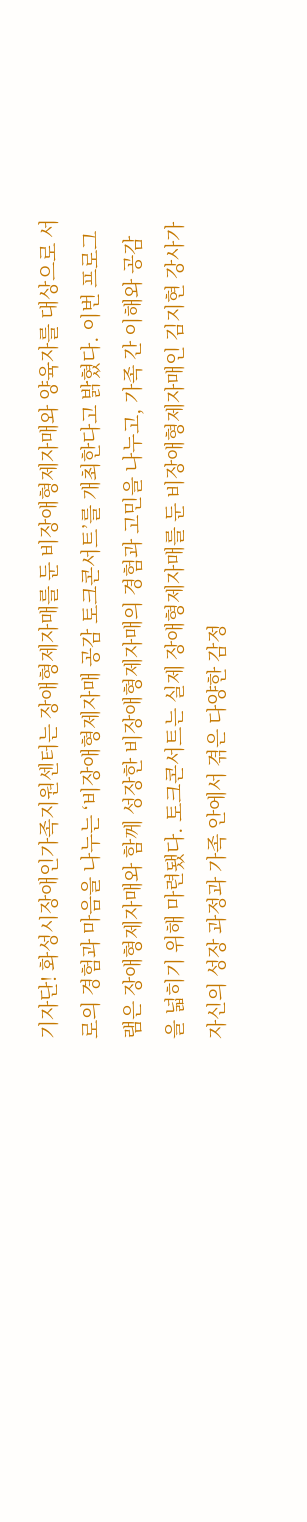기자단! 화성시장애인가족지원센터는 장애형제자매를 둔 비장애형제자매와 양육자를 대상으로 서로의 경험과 마음을 나누는 ‘비장애형제자매 공감 토크콘서트’를 개최한다고 밝혔다. 이번 프로그램은 장애형제자매와 함께 성장한 비장애형제자매의 경험과 고민을 나누고, 가족 간 이해와 공감을 넓히기 위해 마련됐다. 토크콘서트는 실제 장애형제자매를 둔 비장애형제자매인 김지현 강사가 자신의 성장 과정과 가족 안에서 겪은 다양한 감정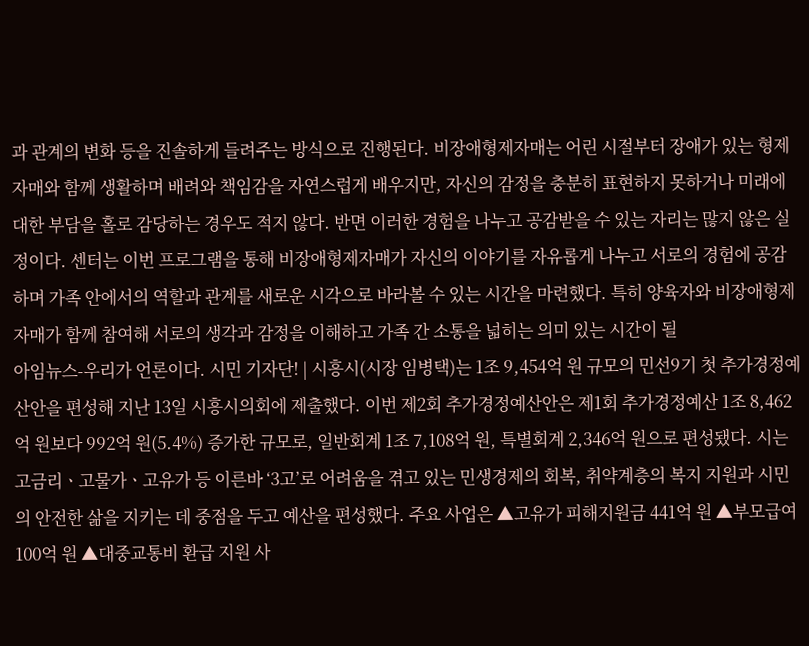과 관계의 변화 등을 진솔하게 들려주는 방식으로 진행된다. 비장애형제자매는 어린 시절부터 장애가 있는 형제자매와 함께 생활하며 배려와 책임감을 자연스럽게 배우지만, 자신의 감정을 충분히 표현하지 못하거나 미래에 대한 부담을 홀로 감당하는 경우도 적지 않다. 반면 이러한 경험을 나누고 공감받을 수 있는 자리는 많지 않은 실정이다. 센터는 이번 프로그램을 통해 비장애형제자매가 자신의 이야기를 자유롭게 나누고 서로의 경험에 공감하며 가족 안에서의 역할과 관계를 새로운 시각으로 바라볼 수 있는 시간을 마련했다. 특히 양육자와 비장애형제자매가 함께 참여해 서로의 생각과 감정을 이해하고 가족 간 소통을 넓히는 의미 있는 시간이 될
아임뉴스-우리가 언론이다. 시민 기자단! | 시흥시(시장 임병택)는 1조 9,454억 원 규모의 민선9기 첫 추가경정예산안을 편성해 지난 13일 시흥시의회에 제출했다. 이번 제2회 추가경정예산안은 제1회 추가경정예산 1조 8,462억 원보다 992억 원(5.4%) 증가한 규모로, 일반회계 1조 7,108억 원, 특별회계 2,346억 원으로 편성됐다. 시는 고금리ㆍ고물가ㆍ고유가 등 이른바 ‘3고’로 어려움을 겪고 있는 민생경제의 회복, 취약계층의 복지 지원과 시민의 안전한 삶을 지키는 데 중점을 두고 예산을 편성했다. 주요 사업은 ▲고유가 피해지원금 441억 원 ▲부모급여 100억 원 ▲대중교통비 환급 지원 사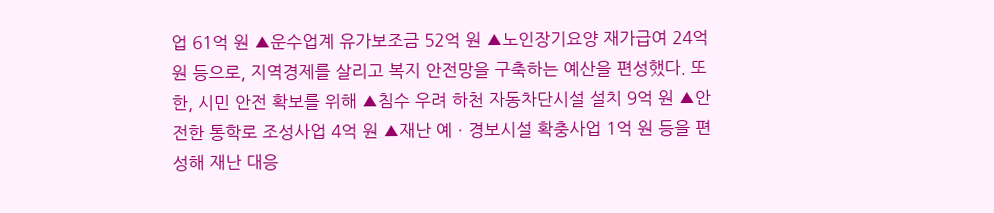업 61억 원 ▲운수업계 유가보조금 52억 원 ▲노인장기요양 재가급여 24억 원 등으로, 지역경제를 살리고 복지 안전망을 구축하는 예산을 편성했다. 또한, 시민 안전 확보를 위해 ▲침수 우려 하천 자동차단시설 설치 9억 원 ▲안전한 통학로 조성사업 4억 원 ▲재난 예ㆍ경보시설 확충사업 1억 원 등을 편성해 재난 대응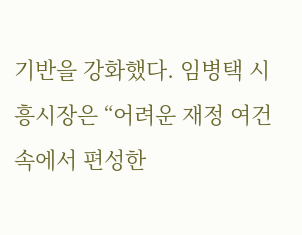기반을 강화했다. 임병택 시흥시장은 “어려운 재정 여건 속에서 편성한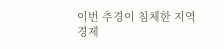이번 추경이 침체한 지역경제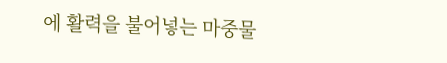에 활력을 불어넣는 마중물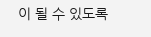이 될 수 있도록